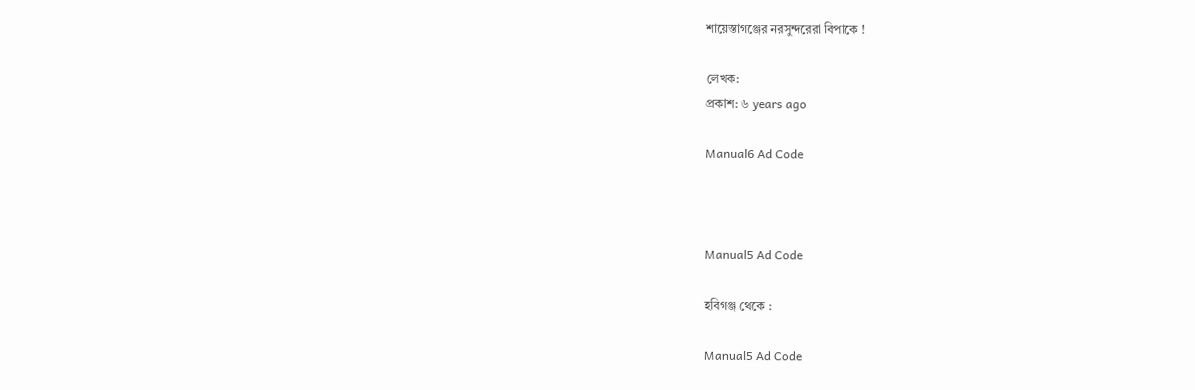শায়েস্তাগঞ্জের নরসুন্দরেরা বিপাকে !

লেখক:
প্রকাশ: ৬ years ago

Manual6 Ad Code



Manual5 Ad Code

হবিগঞ্জ থেকে :

Manual5 Ad Code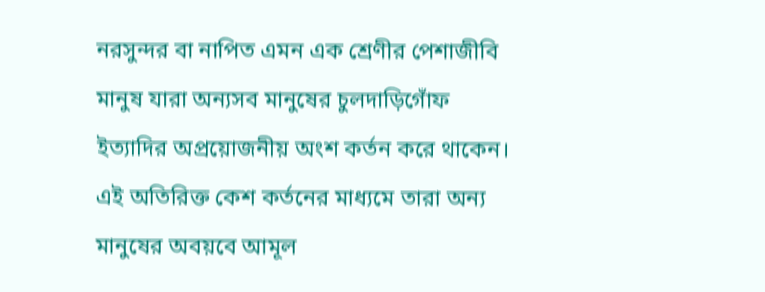নরসুন্দর বা নাপিত এমন এক শ্রেণীর পেশাজীবি মানুষ যারা অন্যসব মানুষের চুলদাড়িগোঁফ ইত্যাদির অপ্রয়োজনীয় অংশ কর্তন করে থাকেন। এই অতিরিক্ত কেশ কর্তনের মাধ্যমে তারা অন্য মানুষের অবয়বে আমূল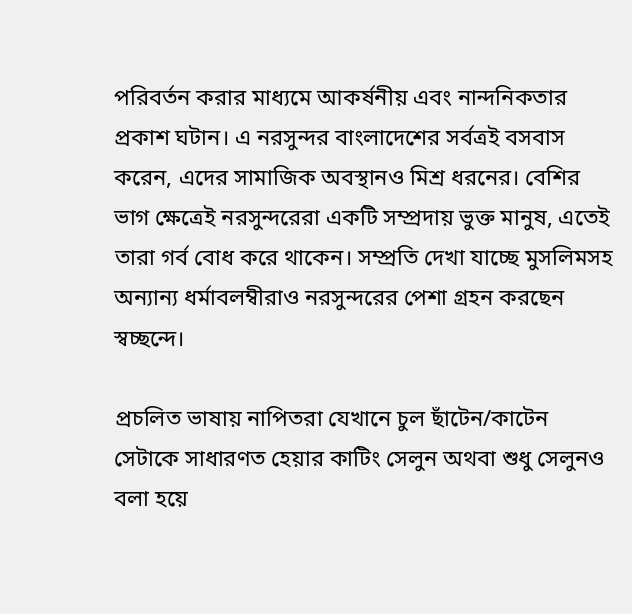পরিবর্তন করার মাধ্যমে আকর্ষনীয় এবং নান্দনিকতার প্রকাশ ঘটান। এ নরসুন্দর বাংলাদেশের সর্বত্রই বসবাস করেন, এদের সামাজিক অবস্থানও মিশ্র ধরনের। বেশির ভাগ ক্ষেত্রেই নরসুন্দরেরা একটি সম্প্রদায় ভুক্ত মানুষ, এতেই তারা গর্ব বোধ করে থাকেন। সম্প্রতি দেখা যাচ্ছে মুসলিমসহ অন্যান্য ধর্মাবলম্বীরাও নরসুন্দরের পেশা গ্রহন করছেন স্বচ্ছন্দে।

প্রচলিত ভাষায় নাপিতরা যেখানে চুল ছাঁটেন/কাটেন সেটাকে সাধারণত হেয়ার কাটিং সেলুন অথবা শুধু সেলুনও বলা হয়ে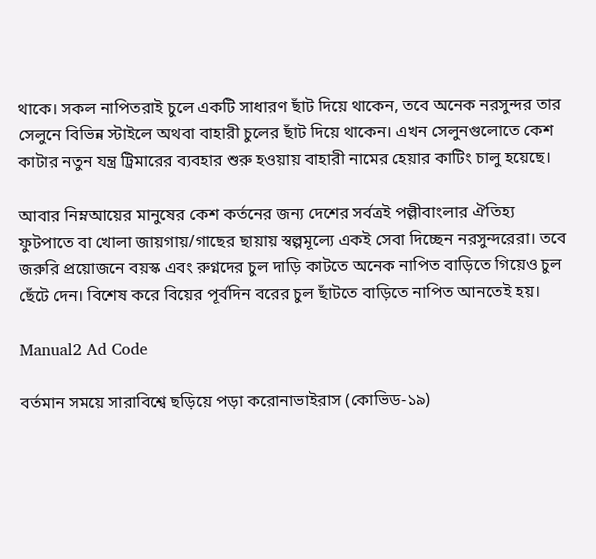থাকে। সকল নাপিতরাই চুলে একটি সাধারণ ছাঁট দিয়ে থাকেন, তবে অনেক নরসুন্দর তার সেলুনে বিভিন্ন স্টাইলে অথবা বাহারী চুলের ছাঁট দিয়ে থাকেন। এখন সেলুনগুলোতে কেশ কাটার নতুন যন্ত্র ট্রিমারের ব্যবহার শুরু হওয়ায় বাহারী নামের হেয়ার কাটিং চালু হয়েছে।

আবার নিম্নআয়ের মানুষের কেশ কর্তনের জন্য দেশের সর্বত্রই পল্লীবাংলার ঐতিহ্য ফুটপাতে বা খোলা জায়গায়/গাছের ছায়ায় স্বল্পমূল্যে একই সেবা দিচ্ছেন নরসুন্দরেরা। তবে জরুরি প্রয়োজনে বয়স্ক এবং রুগ্নদের চুল দাড়ি কাটতে অনেক নাপিত বাড়িতে গিয়েও চুল ছেঁটে দেন। বিশেষ করে বিয়ের পূর্বদিন বরের চুল ছাঁটতে বাড়িতে নাপিত আনতেই হয়।

Manual2 Ad Code

বর্তমান সময়ে সারাবিশ্বে ছড়িয়ে পড়া করোনাভাইরাস (কোভিড-১৯)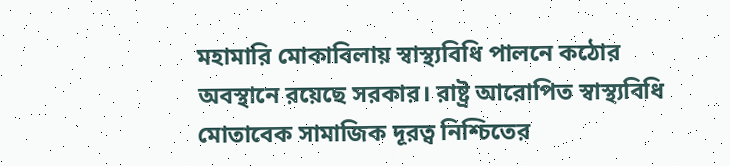মহামারি মোকাবিলায় স্বাস্থ্যবিধি পালনে কঠোর অবস্থানে রয়েছে সরকার। রাষ্ট্র আরোপিত স্বাস্থ্যবিধি মোতাবেক সামাজিক দূরত্ব নিশ্চিতের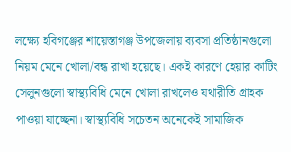লক্ষ্যে হবিগঞ্জের শায়েস্তাগঞ্জ উপজেলায় ব্যবসা প্রতিষ্ঠানগুলো নিয়ম মেনে খোলা/বন্ধ রাখা হয়েছে। একই কারণে হেয়ার কাটিং সেলুনগুলো স্বাস্থ্যবিধি মেনে খোলা রাখলেও যথারীতি গ্রাহক পাওয়া যাচ্ছেনা। স্বাস্থ্যবিধি সচেতন অনেকেই সামাজিক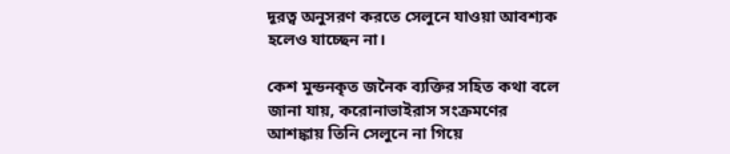দূরত্ব অনুসরণ করতে সেলুনে যাওয়া আবশ্যক হলেও যাচ্ছেন না।

কেশ মুন্ডনকৃত জনৈক ব্যক্তির সহিত কথা বলে জানা যায়, করোনাভাইরাস সংক্রমণের আশঙ্কায় তিনি সেলুনে না গিয়ে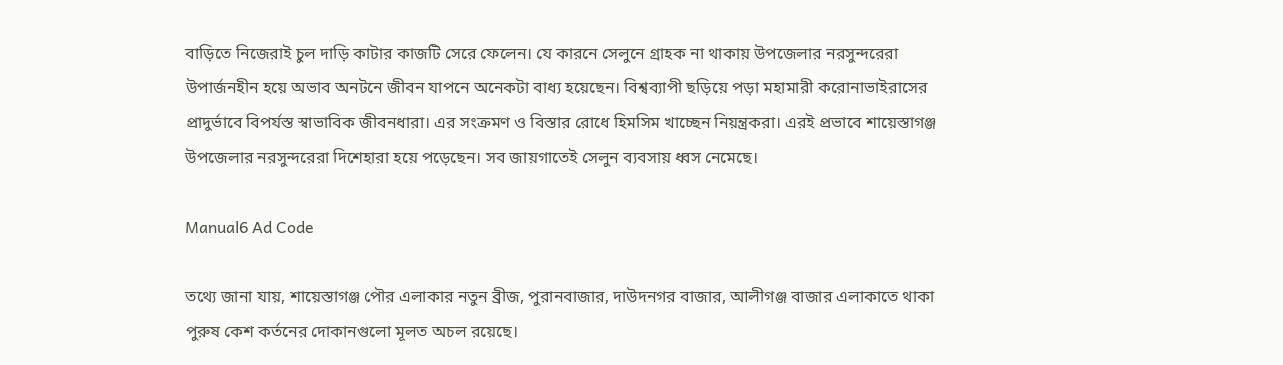বাড়িতে নিজেরাই চুল দাড়ি কাটার কাজটি সেরে ফেলেন। যে কারনে সেলুনে গ্রাহক না থাকায় উপজেলার নরসুন্দরেরা উপার্জনহীন হয়ে অভাব অনটনে জীবন যাপনে অনেকটা বাধ্য হয়েছেন। বিশ্বব্যাপী ছড়িয়ে পড়া মহামারী করোনাভাইরাসের প্রাদুর্ভাবে বিপর্যস্ত স্বাভাবিক জীবনধারা। এর সংক্রমণ ও বিস্তার রোধে হিমসিম খাচ্ছেন নিয়ন্ত্রকরা। এরই প্রভাবে শায়েস্তাগঞ্জ উপজেলার নরসুন্দরেরা দিশেহারা হয়ে পড়েছেন। সব জায়গাতেই সেলুন ব্যবসায় ধ্বস নেমেছে।

Manual6 Ad Code

তথ্যে জানা যায়, শায়েস্তাগঞ্জ পৌর এলাকার নতুন ব্রীজ, পুরানবাজার, দাউদনগর বাজার, আলীগঞ্জ বাজার এলাকাতে থাকা পুরুষ কেশ কর্তনের দোকানগুলো মূলত অচল রয়েছে।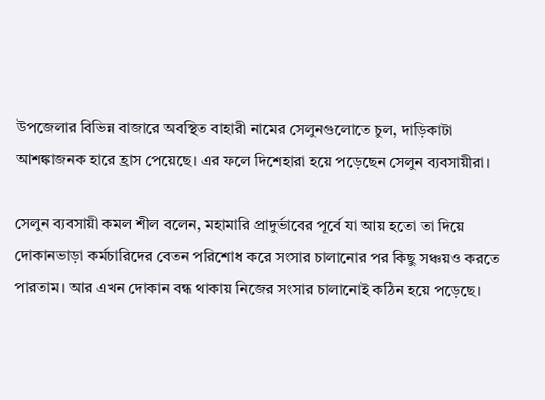উপজেলার বিভিন্ন বাজারে অবস্থিত বাহারী নামের সেলুনগুলোতে চুল, দাড়িকাটা আশঙ্কাজনক হারে হ্রাস পেয়েছে। এর ফলে দিশেহারা হয়ে পড়েছেন সেলুন ব্যবসায়ীরা।

সেলুন ব্যবসায়ী কমল শীল বলেন, মহামারি প্রাদুর্ভাবের পূর্বে যা আয় হতো তা দিয়ে দোকানভাড়া কর্মচারিদের বেতন পরিশোধ করে সংসার চালানোর পর কিছু সঞ্চয়ও করতে পারতাম। আর এখন দোকান বন্ধ থাকায় নিজের সংসার চালানোই কঠিন হয়ে পড়েছে।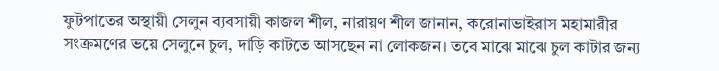ফুটপাতের অস্থায়ী সেলুন ব্যবসায়ী কাজল শীল, নারায়ণ শীল জানান, করোনাভাইরাস মহামারীর সংক্রমণের ভয়ে সেলুনে চুল, দাড়ি কাটতে আসছেন না লোকজন। তবে মাঝে মাঝে চুল কাটার জন্য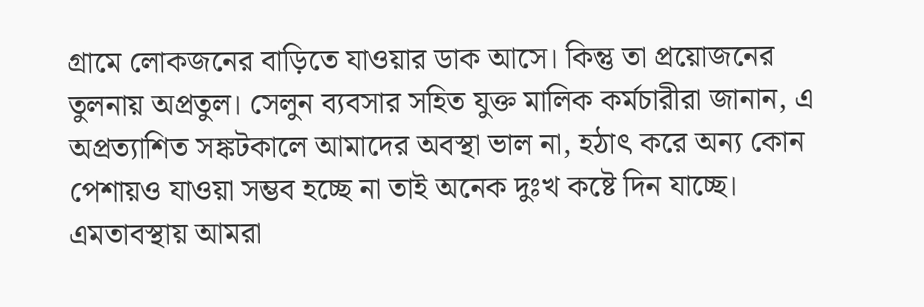গ্রামে লোকজনের বাড়িতে যাওয়ার ডাক আসে। কিন্তু তা প্রয়োজনের তুলনায় অপ্রতুল। সেলুন ব্যবসার সহিত যুক্ত মালিক কর্মচারীরা জানান, এ অপ্রত্যাশিত সঙ্কটকালে আমাদের অবস্থা ভাল না, হঠাৎ করে অন্য কোন পেশায়ও যাওয়া সম্ভব হচ্ছে না তাই অনেক দুঃখ কষ্টে দিন যাচ্ছে। এমতাবস্থায় আমরা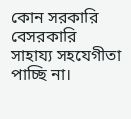কোন সরকারি বেসরকারি সাহায্য সহযেগীতা পাচ্ছি না।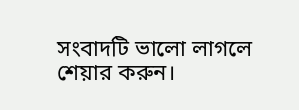সংবাদটি ভালো লাগলে শেয়ার করুন।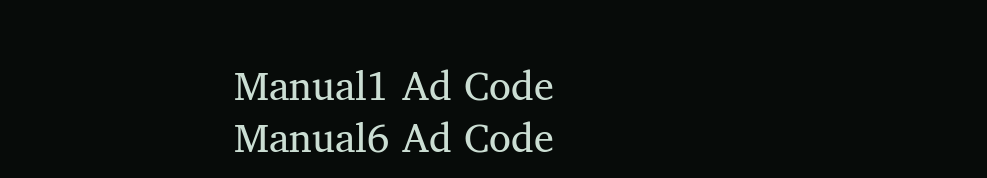Manual1 Ad Code
Manual6 Ad Code